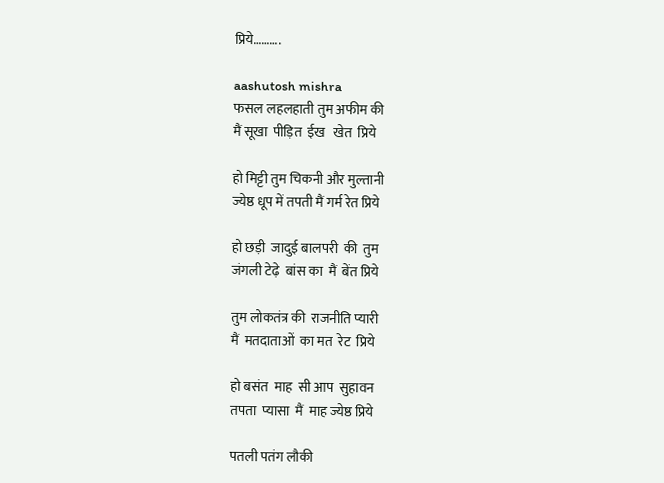प्रिये……….

aashutosh mishra
फसल लहलहाती तुम अफीम की
मैं सूखा  पीड़ित  ईख   खेत  प्रिये

हो मिट्टी तुम चिकनी और मुल्तानी
ज्येष्ठ धूप में तपती मैं गर्म रेत प्रिये

हो छड़ी  जादुई बालपरी  की  तुम
जंगली टेढ़े  बांस का  मैं  बेंत प्रिये

तुम लोकतंत्र की  राजनीति प्यारी
मैं  मतदाताओं  का मत  रेट  प्रिये

हो बसंत  माह  सी आप  सुहावन
तपता  प्यासा  मैं  माह ज्येष्ठ प्रिये

पतली पतंग लौकी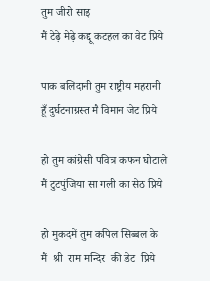तुम जीरो साइ
मैं टेढ़े मेढ़े कद्दू कटहल का वेट प्रिये

पाक बलिदानी तुम राष्ट्रीय महरानी
हूँ दुर्घटनाग्रस्त मै विमान जेट प्रिये

हो तुम कांग्रेसी पवित्र कफन घोटाले
मैं टुटपुंजिया सा गली का सेठ प्रिये

हो मुकदमें तुम कपिल सिब्बल के
मैं  श्री  राम मन्दिर  की डेट  प्रिये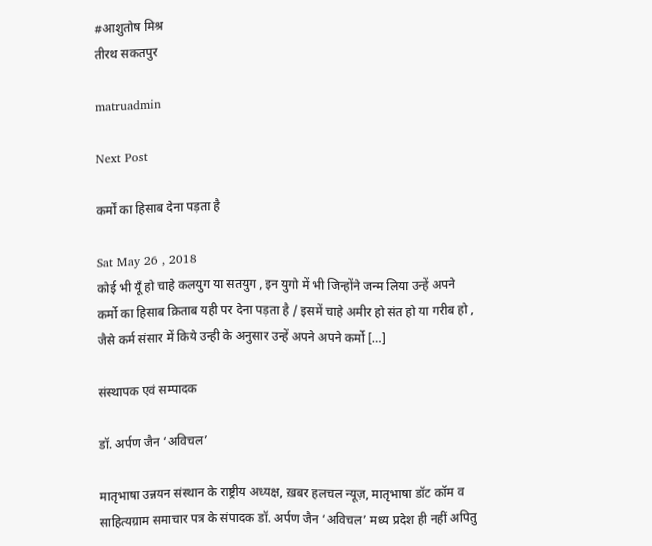#आशुतोष मिश्र
तीरथ सकतपुर

matruadmin

Next Post

कर्मों का हिसाब देना पड़ता है

Sat May 26 , 2018
कोई भी यूँ हो चाहे कलयुग या सतयुग , इन युगो में भी जिन्होंने जन्म लिया उन्हें अपने कर्मो का हिसाब क़िताब यही पर देना पड़ता है / इसमें चाहे अमीर हो संत हो या गरीब हो , जैसे कर्म संसार में किये उन्ही के अनुसार उन्हें अपने अपने कर्मो […]

संस्थापक एवं सम्पादक

डॉ. अर्पण जैन ‘अविचल’

मातृभाषा उन्नयन संस्थान के राष्ट्रीय अध्यक्ष, ख़बर हलचल न्यूज़, मातृभाषा डॉट कॉम व साहित्यग्राम समाचार पत्र के संपादक डॉ. अर्पण जैन ‘अविचल’ मध्य प्रदेश ही नहीं अपितु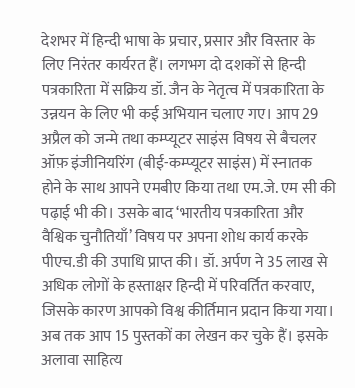देशभर में हिन्दी भाषा के प्रचार, प्रसार और विस्तार के लिए निरंतर कार्यरत हैं। लगभग दो दशकों से हिन्दी पत्रकारिता में सक्रिय डॉ. जैन के नेतृत्व में पत्रकारिता के उन्नयन के लिए भी कई अभियान चलाए गए। आप 29 अप्रैल को जन्मे तथा कम्प्यूटर साइंस विषय से बैचलर ऑफ़ इंजीनियरिंग (बीई-कम्प्यूटर साइंस) में स्नातक होने के साथ आपने एमबीए किया तथा एम.जे. एम सी की पढ़ाई भी की। उसके बाद ‘भारतीय पत्रकारिता और वैश्विक चुनौतियाँ’ विषय पर अपना शोध कार्य करके पीएच.डी की उपाधि प्राप्त की। डॉ. अर्पण ने 35 लाख से अधिक लोगों के हस्ताक्षर हिन्दी में परिवर्तित करवाए, जिसके कारण आपको विश्व कीर्तिमान प्रदान किया गया। अब तक आप 15 पुस्तकों का लेखन कर चुके हैं। इसके अलावा साहित्य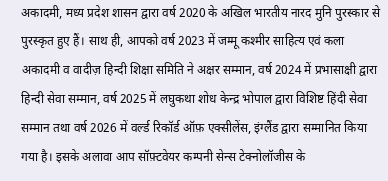अकादमी, मध्य प्रदेश शासन द्वारा वर्ष 2020 के अखिल भारतीय नारद मुनि पुरस्कार से पुरस्कृत हुए हैं। साथ ही, आपको वर्ष 2023 में जम्मू कश्मीर साहित्य एवं कला अकादमी व वादीज़ हिन्दी शिक्षा समिति ने अक्षर सम्मान, वर्ष 2024 में प्रभासाक्षी द्वारा हिन्दी सेवा सम्मान, वर्ष 2025 में लघुकथा शोध केन्द्र भोपाल द्वारा विशिष्ट हिंदी सेवा सम्मान तथा वर्ष 2026 में वर्ल्ड रिकॉर्ड ऑफ़ एक्सीलेंस, इंग्लैंड द्वारा सम्मानित किया गया है। इसके अलावा आप सॉफ़्टवेयर कम्पनी सेन्स टेक्नोलॉजीस के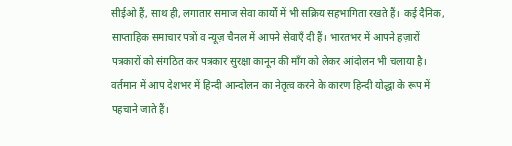सीईओ हैं, साथ ही, लगातार समाज सेवा कार्यों में भी सक्रिय सहभागिता रखते हैं। कई दैनिक, साप्ताहिक समाचार पत्रों व न्यूज़ चैनल में आपने सेवाएँ दी हैं। भारतभर में आपने हज़ारों पत्रकारों को संगठित कर पत्रकार सुरक्षा कानून की माँग को लेकर आंदोलन भी चलाया है। वर्तमान में आप देशभर में हिन्दी आन्दोलन का नेतृत्व करने के कारण हिन्दी योद्धा के रूप में पहचाने जाते हैं।